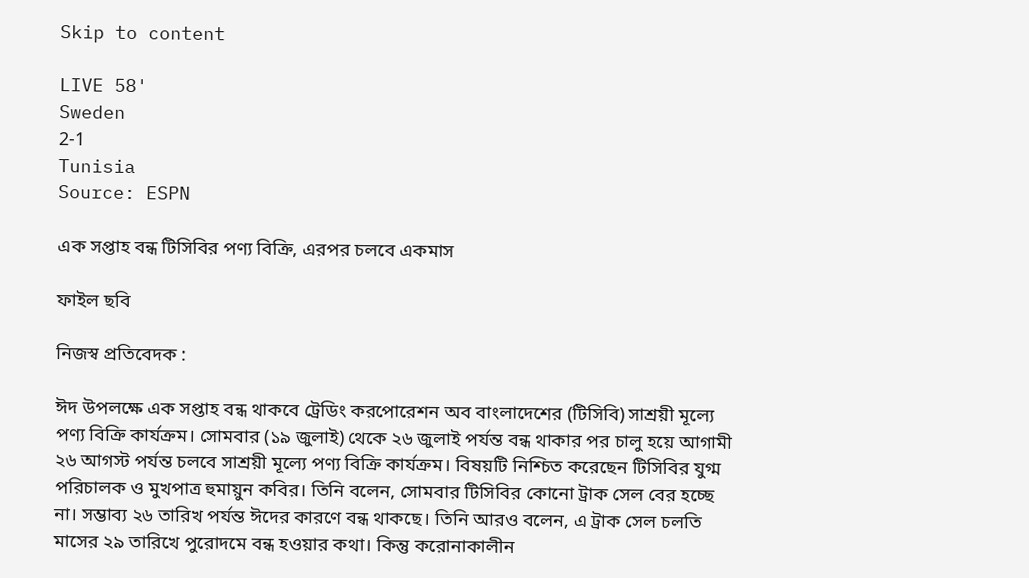Skip to content

LIVE 58'
Sweden
2-1
Tunisia
Source: ESPN

এক সপ্তাহ বন্ধ টিসিবির পণ্য বিক্রি, এরপর চলবে একমাস

ফাইল ছবি

নিজস্ব প্রতিবেদক :

ঈদ উপলক্ষে এক সপ্তাহ বন্ধ থাকবে ট্রেডিং করপোরেশন অব বাংলাদেশের (টিসিবি) সাশ্রয়ী মূল্যে পণ্য বিক্রি কার্যক্রম। সোমবার (১৯ জুলাই) থেকে ২৬ জুলাই পর্যন্ত বন্ধ থাকার পর চালু হয়ে আগামী ২৬ আগস্ট পর্যন্ত চলবে সাশ্রয়ী মূল্যে পণ্য বিক্রি কার্যক্রম। বিষয়টি নিশ্চিত করেছেন টিসিবির যুগ্ম পরিচালক ও মুখপাত্র হুমায়ুন কবির। তিনি বলেন, সোমবার টিসিবির কোনো ট্রাক সেল বের হচ্ছে না। সম্ভাব্য ২৬ তারিখ পর্যন্ত ঈদের কারণে বন্ধ থাকছে। তিনি আরও বলেন, এ ট্রাক সেল চলতি মাসের ২৯ তারিখে পুরোদমে বন্ধ হওয়ার কথা। কিন্তু করোনাকালীন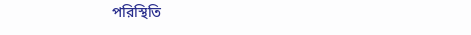পরিস্থিতি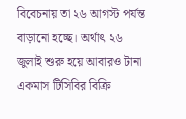বিবেচনায় তা ২৬ আগস্ট পর্যন্ত বাড়ানো হচ্ছে। অর্থাৎ ২৬ জুলাই শুরু হয়ে আবারও টানা একমাস টিসিবির বিক্রি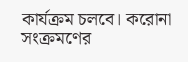কার্যক্রম চলবে। করোনা সংক্রমণের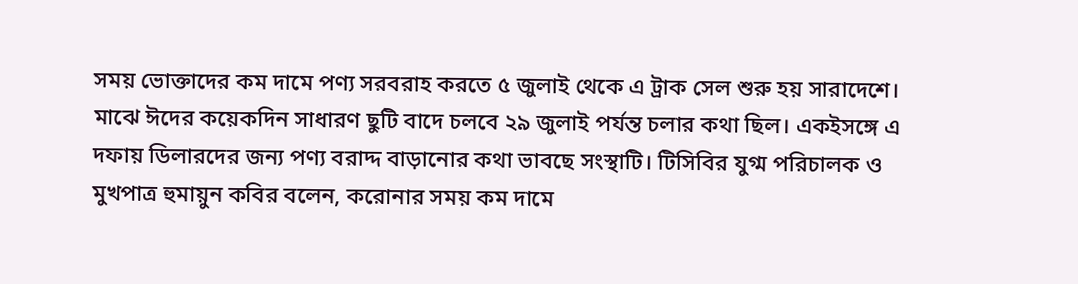সময় ভোক্তাদের কম দামে পণ্য সরবরাহ করতে ৫ জুলাই থেকে এ ট্রাক সেল শুরু হয় সারাদেশে। মাঝে ঈদের কয়েকদিন সাধারণ ছুটি বাদে চলবে ২৯ জুলাই পর্যন্ত চলার কথা ছিল। একইসঙ্গে এ দফায় ডিলারদের জন্য পণ্য বরাদ্দ বাড়ানোর কথা ভাবছে সংস্থাটি। টিসিবির যুগ্ম পরিচালক ও মুখপাত্র হুমায়ুন কবির বলেন, করোনার সময় কম দামে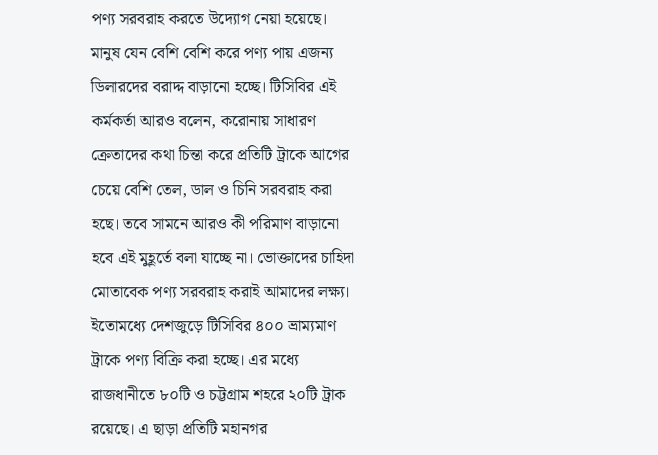পণ্য সরবরাহ করতে উদ্যোগ নেয়া হয়েছে। মানুষ যেন বেশি বেশি করে পণ্য পায় এজন্য ডিলারদের বরাদ্দ বাড়ানো হচ্ছে। টিসিবির এই কর্মকর্তা আরও বলেন, করোনায় সাধারণ ক্রেতাদের কথা চিন্তা করে প্রতিটি ট্রাকে আগের চেয়ে বেশি তেল, ডাল ও চিনি সরবরাহ করা হছে। তবে সামনে আরও কী পরিমাণ বাড়ানো হবে এই মুহূর্তে বলা যাচ্ছে না। ভোক্তাদের চাহিদা মোতাবেক পণ্য সরবরাহ করাই আমাদের লক্ষ্য। ইতোমধ্যে দেশজুড়ে টিসিবির ৪০০ ভ্রাম্যমাণ ট্রাকে পণ্য বিক্রি করা হচ্ছে। এর মধ্যে রাজধানীতে ৮০টি ও চট্টগ্রাম শহরে ২০টি ট্রাক রয়েছে। এ ছাড়া প্রতিটি মহানগর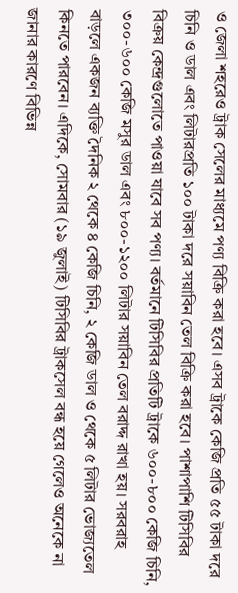ও জেলা শহরেও ট্রাক সেলের মাধ্যমে পণ্য বিক্রি করা হবে। এসব ট্রাকে কেজি প্রতি ৫৫ টাকা দরে চিনি ও ডাল এবং লিটারপ্রতি ১০০ টাকা দরে সয়াবিন তেল বিক্রি করা হবে। পাশাপাশি টিসিবির বিক্রয় কেন্দ্রগুলোতে পাওয়া যাবে সব পণ্য। বর্তমানে টিসিবির প্রতিটি ট্রাকে ৬০০-৮০০ কেজি চিনি, ৩০০-৬০০ কেজি মসুর ডাল এবং ৮০০-১২০০ লিটার সয়াবিন তেল বরাদ্দ রাখা হয়। সরবরাহ বাড়লে একজন ব্যক্তি দৈনিক ২ থেকে ৪ কেজি চিনি, ২ কেজি ডাল ও থেকে ৫ লিটার ভোজ্যতেল কিনতে পারবেন। এদিকে, সোমবার (১৯ জুলাই) টিসিবির ট্রাকসেল বন্ধ হয়ে গেলেও অনেকে না জানার কারণে বিভিন্ন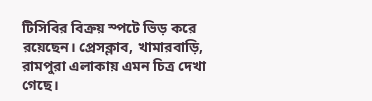টিসিবির বিক্রয় স্পটে ভিড় করে রয়েছেন। প্রেসক্লাব, খামারবাড়ি, রামপুরা এলাকায় এমন চিত্র দেখা গেছে।